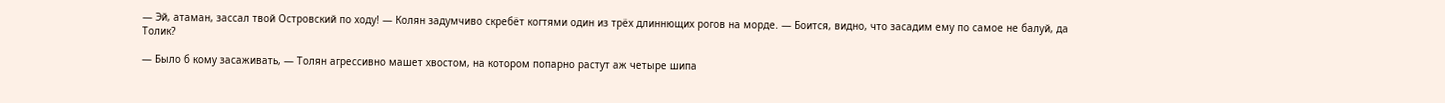— Эй, атаман, зассал твой Островский по ходу! — Колян задумчиво скребёт когтями один из трёх длиннющих рогов на морде. — Боится, видно, что засадим ему по самое не балуй, да Толик?

— Было б кому засаживать, — Толян агрессивно машет хвостом, на котором попарно растут аж четыре шипа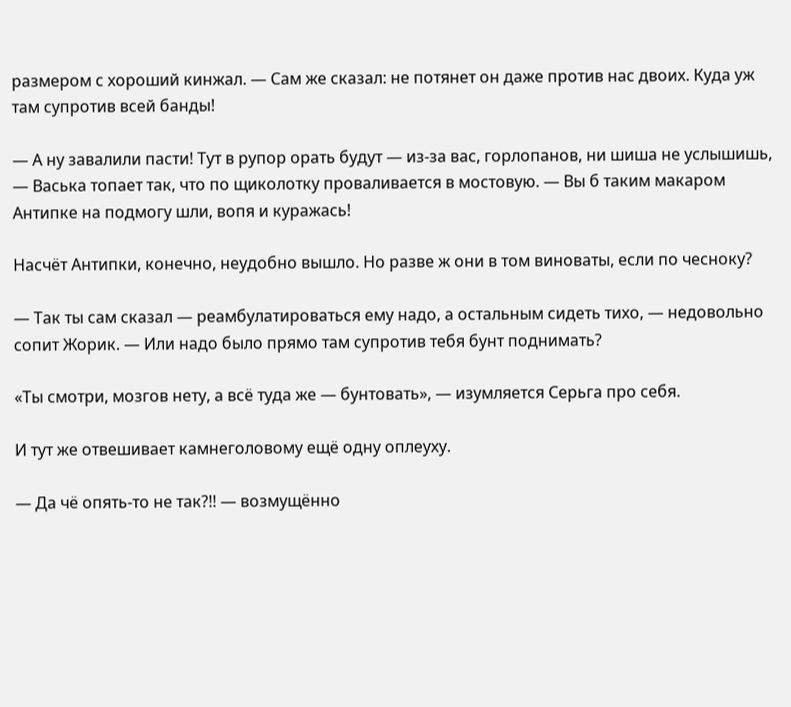размером с хороший кинжал. — Сам же сказал: не потянет он даже против нас двоих. Куда уж там супротив всей банды!

— А ну завалили пасти! Тут в рупор орать будут — из-за вас, горлопанов, ни шиша не услышишь, — Васька топает так, что по щиколотку проваливается в мостовую. — Вы б таким макаром Антипке на подмогу шли, вопя и куражась!

Насчёт Антипки, конечно, неудобно вышло. Но разве ж они в том виноваты, если по чесноку?

— Так ты сам сказал — реамбулатироваться ему надо, а остальным сидеть тихо, — недовольно сопит Жорик. — Или надо было прямо там супротив тебя бунт поднимать?

«Ты смотри, мозгов нету, а всё туда же — бунтовать», — изумляется Серьга про себя.

И тут же отвешивает камнеголовому ещё одну оплеуху.

— Да чё опять-то не так?!! — возмущённо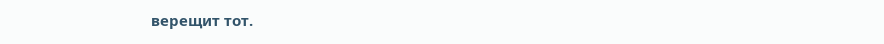верещит тот.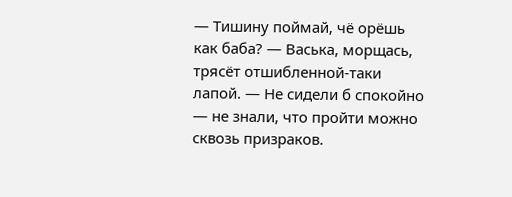— Тишину поймай, чё орёшь как баба? — Васька, морщась, трясёт отшибленной-таки лапой. — Не сидели б спокойно — не знали, что пройти можно сквозь призраков.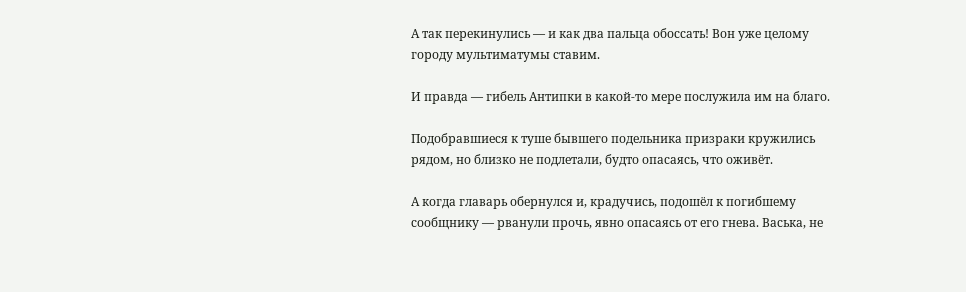А так перекинулись — и как два пальца обоссать! Вон уже целому городу мультиматумы ставим.

И правда — гибель Антипки в какой-то мере послужила им на благо.

Подобравшиеся к туше бывшего подельника призраки кружились рядом, но близко не подлетали, будто опасаясь, что оживёт.

А когда главарь обернулся и, крадучись, подошёл к погибшему сообщнику — рванули прочь, явно опасаясь от его гнева. Васька, не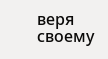веря своему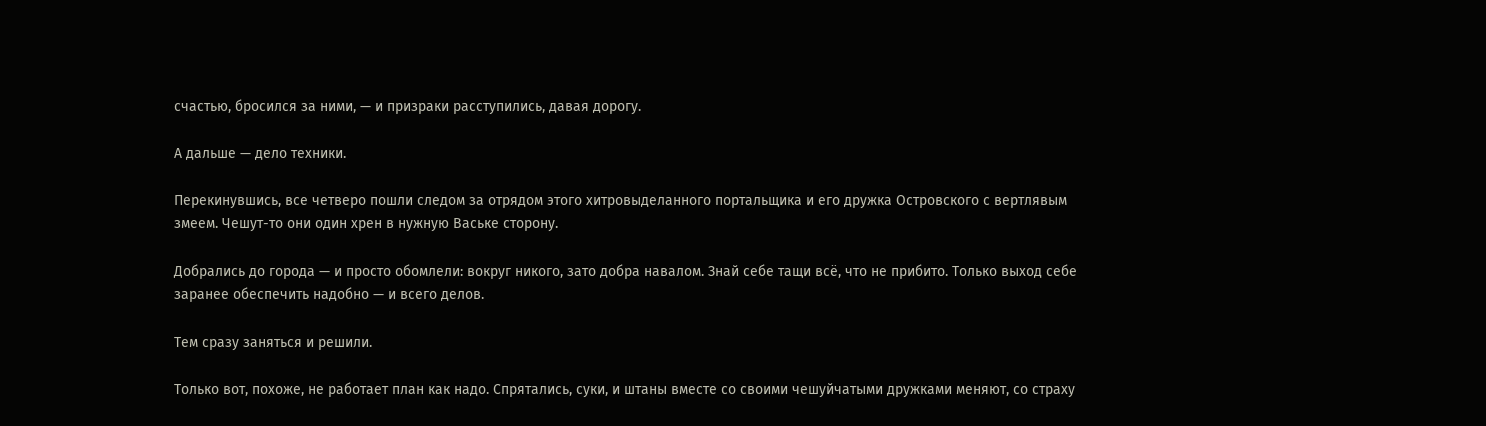счастью, бросился за ними, — и призраки расступились, давая дорогу.

А дальше — дело техники.

Перекинувшись, все четверо пошли следом за отрядом этого хитровыделанного портальщика и его дружка Островского с вертлявым змеем. Чешут-то они один хрен в нужную Ваське сторону.

Добрались до города — и просто обомлели: вокруг никого, зато добра навалом. Знай себе тащи всё, что не прибито. Только выход себе заранее обеспечить надобно — и всего делов.

Тем сразу заняться и решили.

Только вот, похоже, не работает план как надо. Спрятались, суки, и штаны вместе со своими чешуйчатыми дружками меняют, со страху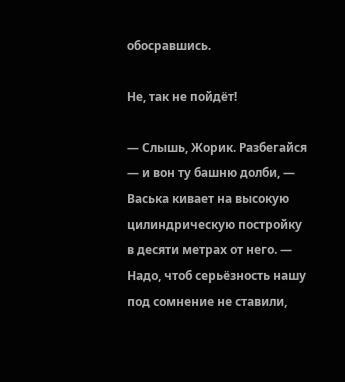обосравшись.

Не, так не пойдёт!

— Слышь, Жорик. Разбегайся — и вон ту башню долби, — Васька кивает на высокую цилиндрическую постройку в десяти метрах от него. — Надо, чтоб серьёзность нашу под сомнение не ставили,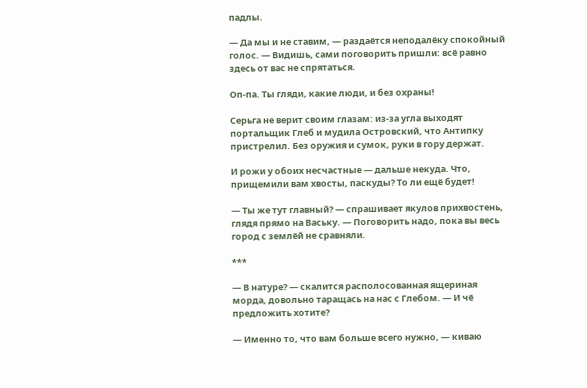падлы.

— Да мы и не ставим, — раздаётся неподалёку спокойный голос. — Видишь, сами поговорить пришли: всё равно здесь от вас не спрятаться.

Оп-па. Ты гляди, какие люди, и без охраны!

Серьга не верит своим глазам: из-за угла выходят портальщик Глеб и мудила Островский, что Антипку пристрелил. Без оружия и сумок, руки в гору держат.

И рожи у обоих несчастные — дальше некуда. Что, прищемили вам хвосты, паскуды? То ли ещё будет!

— Ты же тут главный? — спрашивает якулов прихвостень, глядя прямо на Ваську. — Поговорить надо, пока вы весь город с землёй не сравняли.

***

— В натуре? — скалится располосованная ящериная морда, довольно таращась на нас с Глебом. — И чё предложить хотите?

— Именно то, что вам больше всего нужно, — киваю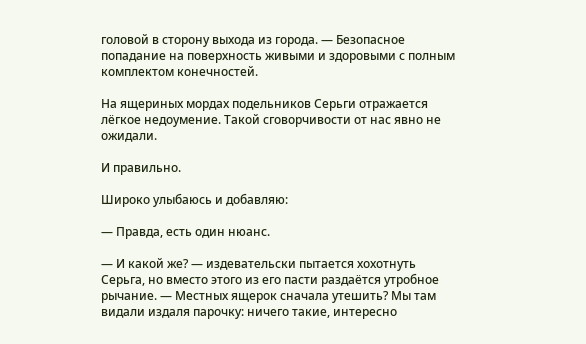головой в сторону выхода из города. — Безопасное попадание на поверхность живыми и здоровыми с полным комплектом конечностей.

На ящериных мордах подельников Серьги отражается лёгкое недоумение. Такой сговорчивости от нас явно не ожидали.

И правильно.

Широко улыбаюсь и добавляю:

— Правда, есть один нюанс.

— И какой же? — издевательски пытается хохотнуть Серьга, но вместо этого из его пасти раздаётся утробное рычание. — Местных ящерок сначала утешить? Мы там видали издаля парочку: ничего такие, интересно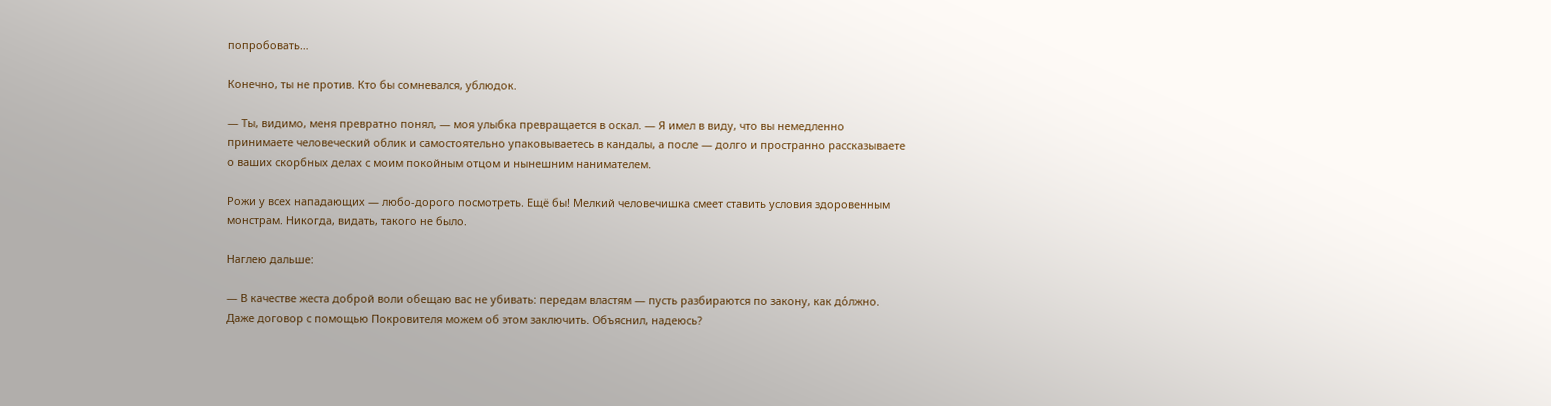попробовать…

Конечно, ты не против. Кто бы сомневался, ублюдок.

— Ты, видимо, меня превратно понял, — моя улыбка превращается в оскал. — Я имел в виду, что вы немедленно принимаете человеческий облик и самостоятельно упаковываетесь в кандалы, а после — долго и пространно рассказываете о ваших скорбных делах с моим покойным отцом и нынешним нанимателем.

Рожи у всех нападающих — любо-дорого посмотреть. Ещё бы! Мелкий человечишка смеет ставить условия здоровенным монстрам. Никогда, видать, такого не было.

Наглею дальше:

— В качестве жеста доброй воли обещаю вас не убивать: передам властям — пусть разбираются по закону, как до́лжно. Даже договор с помощью Покровителя можем об этом заключить. Объяснил, надеюсь?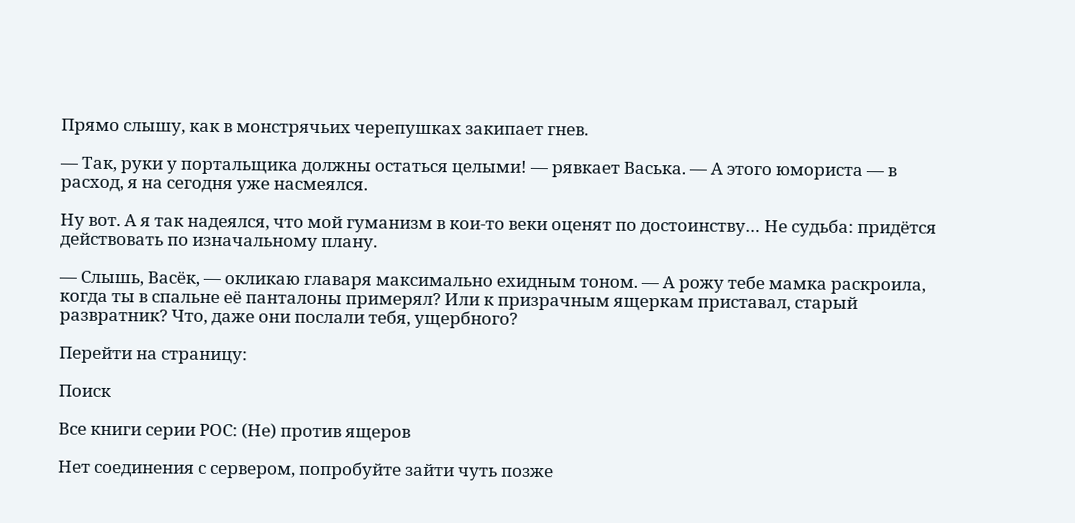Прямо слышу, как в монстрячьих черепушках закипает гнев.

— Так, руки у портальщика должны остаться целыми! — рявкает Васька. — А этого юмориста — в расход, я на сегодня уже насмеялся.

Ну вот. А я так надеялся, что мой гуманизм в кои-то веки оценят по достоинству… Не судьба: придётся действовать по изначальному плану.

— Слышь, Васёк, — окликаю главаря максимально ехидным тоном. — А рожу тебе мамка раскроила, когда ты в спальне её панталоны примерял? Или к призрачным ящеркам приставал, старый развратник? Что, даже они послали тебя, ущербного?

Перейти на страницу:

Поиск

Все книги серии РОС: (Не) против ящеров

Нет соединения с сервером, попробуйте зайти чуть позже